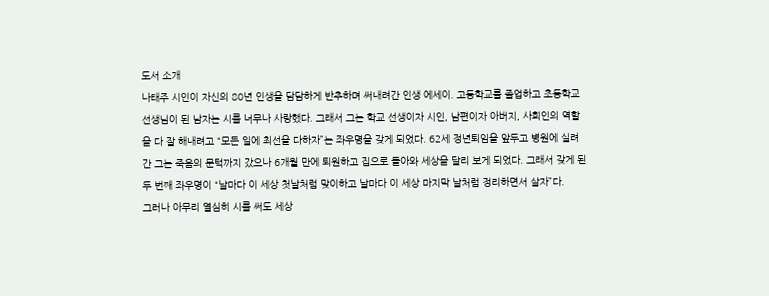도서 소개
나태주 시인이 자신의 80년 인생을 담담하게 반추하며 써내려간 인생 에세이. 고등학교를 졸업하고 초등학교 선생님이 된 남자는 시를 너무나 사랑했다. 그래서 그는 학교 선생이자 시인, 남편이자 아버지, 사회인의 역할을 다 잘 해내려고 “모든 일에 최선을 다하자”는 좌우명을 갖게 되었다. 62세 정년퇴임을 앞두고 병원에 실려 간 그는 죽음의 문턱까지 갔으나 6개월 만에 퇴원하고 집으로 돌아와 세상을 달리 보게 되었다. 그래서 갖게 된 두 번째 좌우명이 “날마다 이 세상 첫날처럼 맞이하고 날마다 이 세상 마지막 날처럼 정리하면서 살자”다.
그러나 아무리 열심히 시를 써도 세상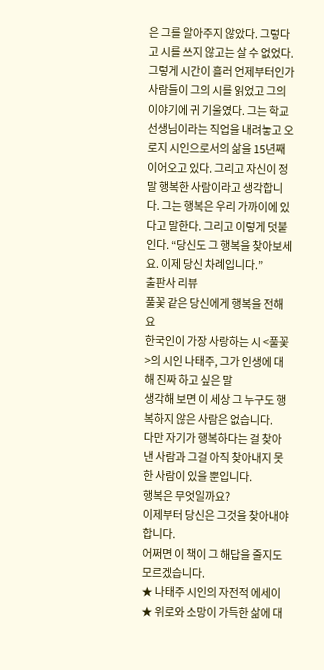은 그를 알아주지 않았다. 그렇다고 시를 쓰지 않고는 살 수 없었다. 그렇게 시간이 흘러 언제부터인가 사람들이 그의 시를 읽었고 그의 이야기에 귀 기울였다. 그는 학교 선생님이라는 직업을 내려놓고 오로지 시인으로서의 삶을 15년째 이어오고 있다. 그리고 자신이 정말 행복한 사람이라고 생각합니다. 그는 행복은 우리 가까이에 있다고 말한다. 그리고 이렇게 덧붙인다. “당신도 그 행복을 찾아보세요. 이제 당신 차례입니다.”
출판사 리뷰
풀꽃 같은 당신에게 행복을 전해요
한국인이 가장 사랑하는 시 <풀꽃>의 시인 나태주, 그가 인생에 대해 진짜 하고 싶은 말
생각해 보면 이 세상 그 누구도 행복하지 않은 사람은 없습니다.
다만 자기가 행복하다는 걸 찾아낸 사람과 그걸 아직 찾아내지 못한 사람이 있을 뿐입니다.
행복은 무엇일까요?
이제부터 당신은 그것을 찾아내야 합니다.
어쩌면 이 책이 그 해답을 줄지도 모르겠습니다.
★ 나태주 시인의 자전적 에세이
★ 위로와 소망이 가득한 삶에 대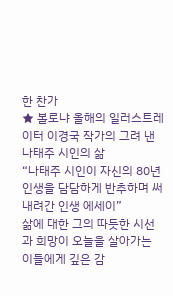한 찬가
★ 볼로냐 올해의 일러스트레이터 이경국 작가의 그려 낸 나태주 시인의 삶
“나태주 시인이 자신의 80년 인생을 담담하게 반추하며 써내려간 인생 에세이”
삶에 대한 그의 따듯한 시선과 희망이 오늘을 살아가는 이들에게 깊은 감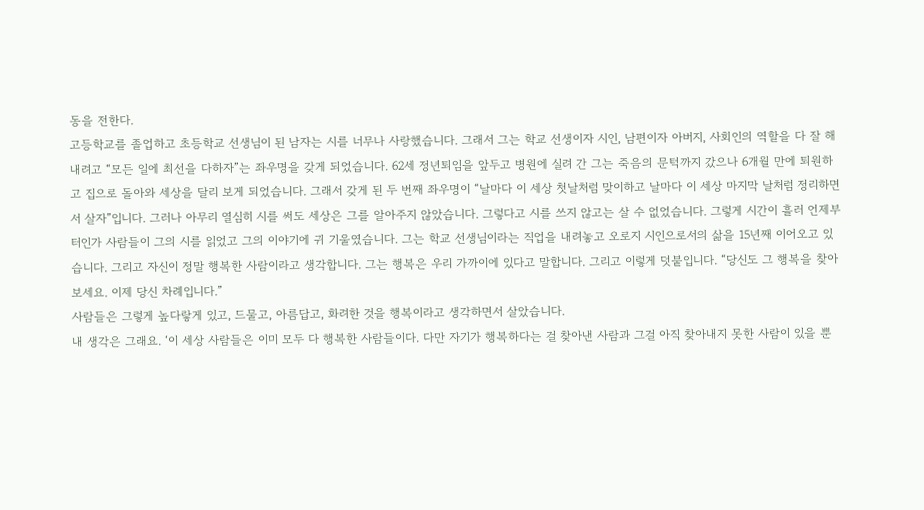동을 전한다.
고등학교를 졸업하고 초등학교 선생님이 된 남자는 시를 너무나 사랑했습니다. 그래서 그는 학교 선생이자 시인, 남편이자 아버지, 사회인의 역할을 다 잘 해내려고 “모든 일에 최선을 다하자”는 좌우명을 갖게 되었습니다. 62세 정년퇴임을 앞두고 병원에 실려 간 그는 죽음의 문턱까지 갔으나 6개월 만에 퇴원하고 집으로 돌아와 세상을 달리 보게 되었습니다. 그래서 갖게 된 두 번째 좌우명이 “날마다 이 세상 첫날처럼 맞이하고 날마다 이 세상 마지막 날처럼 정리하면서 살자”입니다. 그러나 아무리 열심히 시를 써도 세상은 그를 알아주지 않았습니다. 그렇다고 시를 쓰지 않고는 살 수 없었습니다. 그렇게 시간이 흘러 언제부터인가 사람들이 그의 시를 읽었고 그의 이야기에 귀 기울였습니다. 그는 학교 선생님이라는 직업을 내려놓고 오로지 시인으로서의 삶을 15년째 이어오고 있습니다. 그리고 자신이 정말 행복한 사람이라고 생각합니다. 그는 행복은 우리 가까이에 있다고 말합니다. 그리고 이렇게 덧붙입니다. “당신도 그 행복을 찾아보세요. 이제 당신 차례입니다.”
사람들은 그렇게 높다랗게 있고, 드물고, 아름답고, 화려한 것을 행복이라고 생각하면서 살았습니다.
내 생각은 그래요. ‘이 세상 사람들은 이미 모두 다 행복한 사람들이다. 다만 자기가 행복하다는 걸 찾아낸 사람과 그걸 아직 찾아내지 못한 사람이 있을 뿐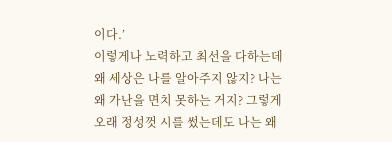이다.’
이렇게나 노력하고 최선을 다하는데 왜 세상은 나를 알아주지 않지? 나는 왜 가난을 면치 못하는 거지? 그렇게 오래 정성껏 시를 썼는데도 나는 왜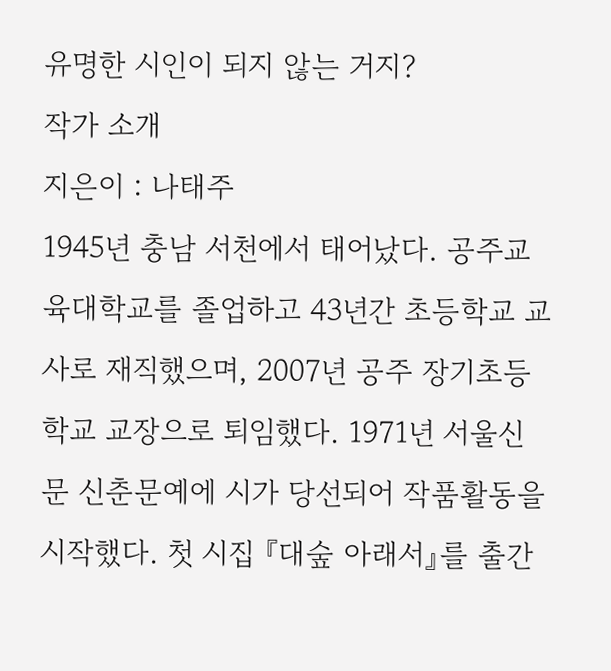유명한 시인이 되지 않는 거지?
작가 소개
지은이 : 나태주
1945년 충남 서천에서 태어났다. 공주교육대학교를 졸업하고 43년간 초등학교 교사로 재직했으며, 2007년 공주 장기초등학교 교장으로 퇴임했다. 1971년 서울신문 신춘문예에 시가 당선되어 작품활동을 시작했다. 첫 시집 『대숲 아래서』를 출간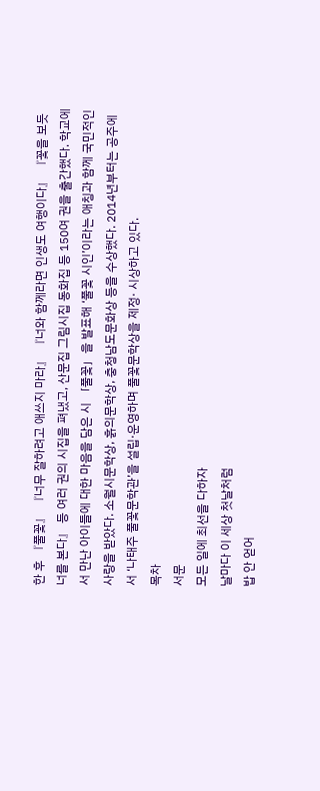한 후 『풀꽃』 『너무 잘하려고 애쓰지 마라』 『너와 함께라면 인생도 여행이다』 『꽃을 보듯 너를 본다』 등 여러 권의 시집을 펴냈고, 산문집 그림시집 동화집 등 150여 권을 출간했다. 학교에서 만난 아이들에 대한 마음을 담은 시 「풀꽃」을 발표해 ‘풀꽃 시인’이라는 애칭과 함께 국민적인 사랑을 받았다. 소월시문학상, 흙의문학상, 충청남도문화상 등을 수상했다. 2014년부터는 공주에서 ‘나태주 풀꽃문학관’을 설립·운영하며 풀꽃문학상을 제정· 시상하고 있다.
목차
서문
모든 일에 최선을 다하자
날마다 이 세상 첫날처럼
밥 안 얻어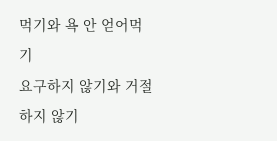먹기와 욕 안 얻어먹기
요구하지 않기와 거절하지 않기